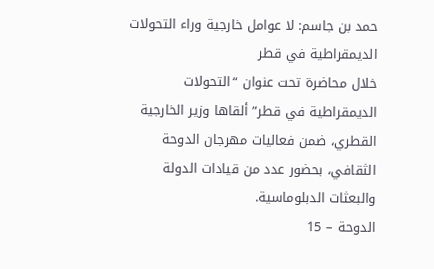حمد بن جاسم: لا عوامل خارجية وراء التحولات الديمقراطية في قطر
خلال محاضرة تحت عنوان “التحولات الديمقراطية في قطر” ألقاها وزير الخارجية القطري، ضمن فعاليات مهرجان الدوحة الثقافي، بحضور عدد من قيادات الدولة والبعثات الدبلوماسية.
الدوحة – 15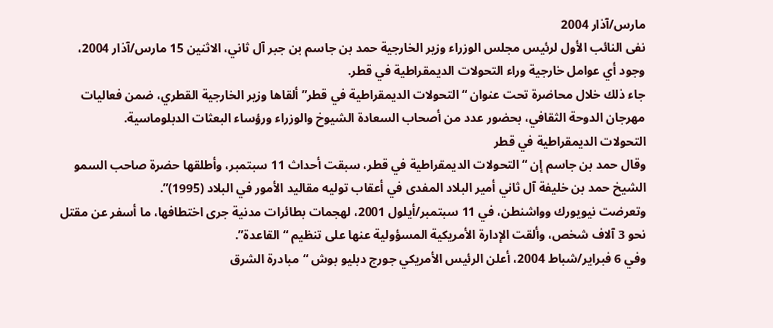مارس/آذار 2004
نفى النائب الأول لرئيس مجلس الوزراء وزير الخارجية حمد بن جاسم بن جبر آل ثاني، الاثنين 15 مارس/آذار 2004، وجود أي عوامل خارجية وراء التحولات الديمقراطية في قطر.
جاء ذلك خلال محاضرة تحت عنوان “التحولات الديمقراطية في قطر” ألقاها وزير الخارجية القطري، ضمن فعاليات مهرجان الدوحة الثقافي، بحضور عدد من أصحاب السعادة الشيوخ والوزراء ورؤساء البعثات الدبلوماسية.
التحولات الديمقراطية في قطر
وقال حمد بن جاسم إن “التحولات الديمقراطية في قطر، سبقت أحداث 11 سبتمبر، وأطلقها حضرة صاحب السمو الشيخ حمد بن خليفة آل ثاني أمير البلاد المفدى في أعقاب توليه مقاليد الأمور في البلاد (1995)”.
وتعرضت نيويورك وواشنطن، في 11 سبتمبر/أيلول 2001، لهجمات بطائرات مدنية جرى اختطافها، ما أسفر عن مقتل نحو 3 آلاف شخص، وألقت الإدارة الأمريكية المسؤولية عنها على تنظيم “القاعدة”.
وفي 6 فبراير/شباط 2004، أعلن الرئيس الأمريكي جورج دبليو بوش “مبادرة الشرق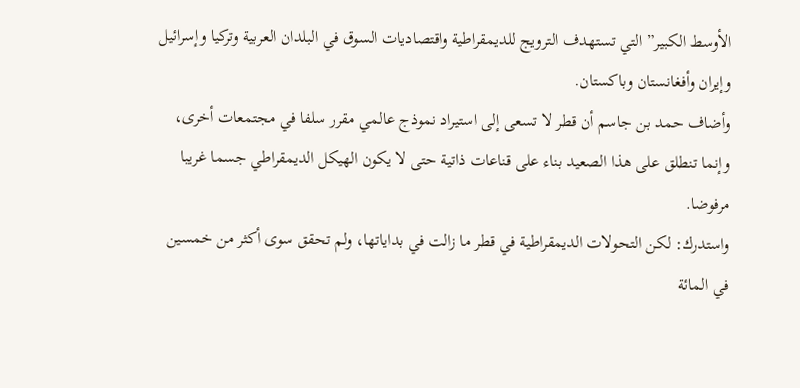الأوسط الكبير” التي تستهدف الترويج للديمقراطية واقتصاديات السوق في البلدان العربية وتركيا وإسرائيل وإيران وأفغانستان وباكستان.
وأضاف حمد بن جاسم أن قطر لا تسعى إلى استيراد نموذج عالمي مقرر سلفا في مجتمعات أخرى، وإنما تنطلق على هذا الصعيد بناء على قناعات ذاتية حتى لا يكون الهيكل الديمقراطي جسما غريبا مرفوضا.
واستدرك: لكن التحولات الديمقراطية في قطر ما زالت في بداياتها، ولم تحقق سوى أكثر من خمسين في المائة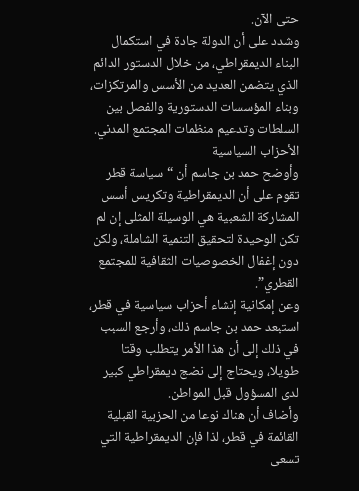حتى الآن.
وشدد على أن الدولة جادة في استكمال البناء الديمقراطي، من خلال الدستور الدائم الذي يتضمن العديد من الأسس والمرتكزات، وبناء المؤسسات الدستورية والفصل بين السلطات وتدعيم منظمات المجتمع المدني.
الأحزاب السياسية
وأوضح حمد بن جاسم أن “سياسة قطر تقوم على أن الديمقراطية وتكريس أسس المشاركة الشعبية هي الوسيلة المثلى إن لم تكن الوحيدة لتحقيق التنمية الشاملة، ولكن دون إغفال الخصوصيات الثقافية للمجتمع القطري”.
وعن إمكانية إنشاء أحزاب سياسية في قطر، استبعد حمد بن جاسم ذلك، وأرجع السبب في ذلك إلى أن هذا الأمر يتطلب وقتا طويلا، ويحتاج إلى نضج ديمقراطي كبير لدى المسؤول قبل المواطن.
وأضاف أن هناك نوعا من الحزبية القبلية القائمة في قطر، لذا فإن الديمقراطية التي تسعى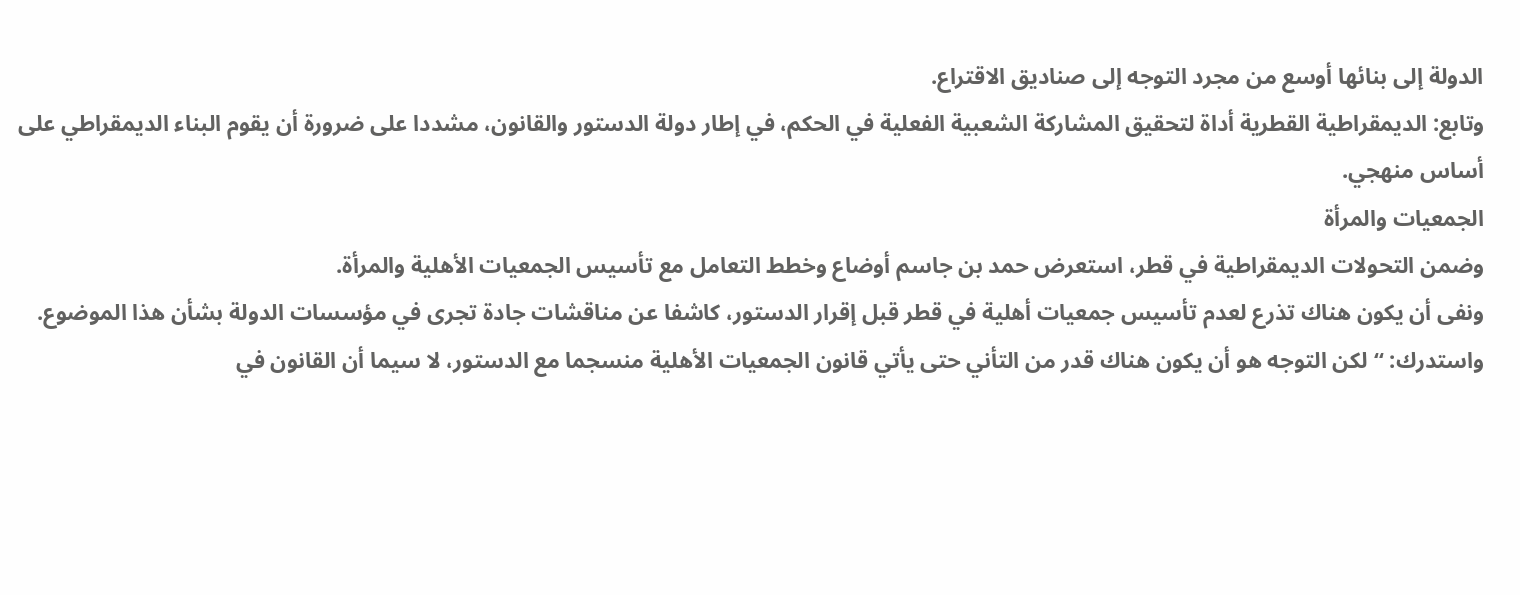الدولة إلى بنائها أوسع من مجرد التوجه إلى صناديق الاقتراع.
وتابع: الديمقراطية القطرية أداة لتحقيق المشاركة الشعبية الفعلية في الحكم، في إطار دولة الدستور والقانون، مشددا على ضرورة أن يقوم البناء الديمقراطي على أساس منهجي.
الجمعيات والمرأة
وضمن التحولات الديمقراطية في قطر، استعرض حمد بن جاسم أوضاع وخطط التعامل مع تأسيس الجمعيات الأهلية والمرأة.
ونفى أن يكون هناك تذرع لعدم تأسيس جمعيات أهلية في قطر قبل إقرار الدستور، كاشفا عن مناقشات جادة تجرى في مؤسسات الدولة بشأن هذا الموضوع.
واستدرك: “لكن التوجه هو أن يكون هناك قدر من التأني حتى يأتي قانون الجمعيات الأهلية منسجما مع الدستور، لا سيما أن القانون في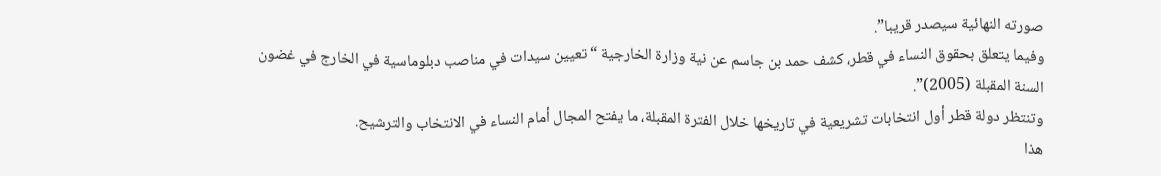صورته النهائية سيصدر قريبا”.
وفيما يتعلق بحقوق النساء في قطر، كشف حمد بن جاسم عن نية وزارة الخارجية “تعيين سيدات في مناصب دبلوماسية في الخارج في غضون السنة المقبلة (2005)”.
وتنتظر دولة قطر أول انتخابات تشريعية في تاريخها خلال الفترة المقبلة، ما يفتح المجال أمام النساء في الانتخاب والترشيح.
هذا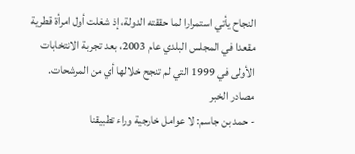النجاح يأتي استمرارا لما حققته الدولة، إذ شغلت أول امرأة قطرية مقعدا في المجلس البلدي عام 2003، بعد تجربة الانتخابات الأولى في 1999 التي لم تنجح خلالها أي من المرشحات.
مصادر الخبر
- حمد بن جاسم: لا عوامل خارجية وراء تطبيقنا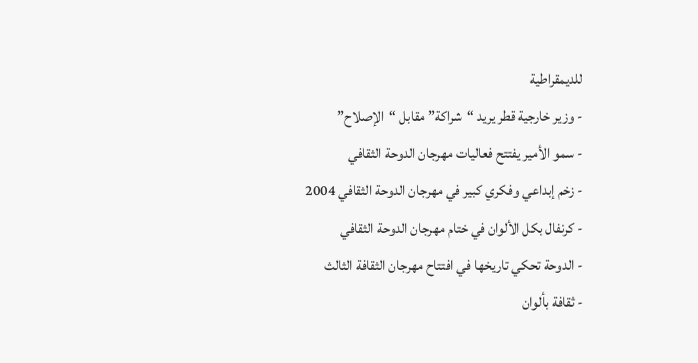للديمقراطية
- وزير خارجية قطر يريد “شراكة” مقابل “الإصلاح”
- سمو الأمير يفتتح فعاليات مهرجان الدوحة الثقافي
- زخم إبداعي وفكري كبير في مهرجان الدوحة الثقافي 2004
- كرنفال بكل الألوان في ختام مهرجان الدوحة الثقافي
- الدوحة تحكي تاريخها في افتتاح مهرجان الثقافة الثالث
- ثقافة بألوان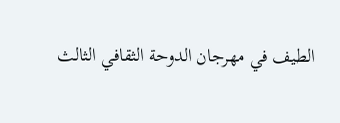الطيف في مهرجان الدوحة الثقافي الثالث